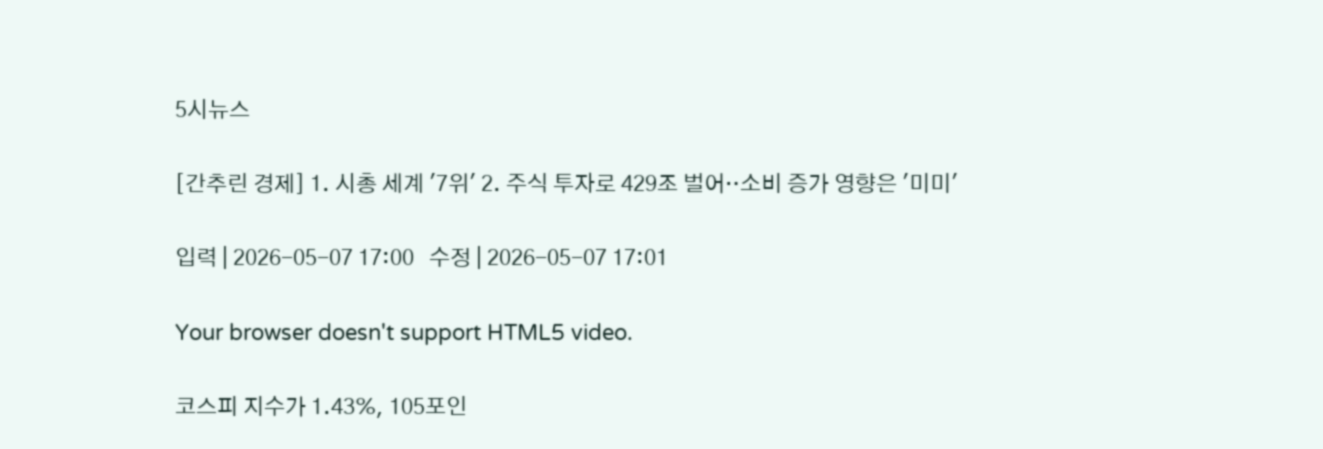5시뉴스

[간추린 경제] 1. 시총 세계 '7위' 2. 주식 투자로 429조 벌어‥소비 증가 영향은 '미미'

입력 | 2026-05-07 17:00   수정 | 2026-05-07 17:01

Your browser doesn't support HTML5 video.

코스피 지수가 1.43%, 105포인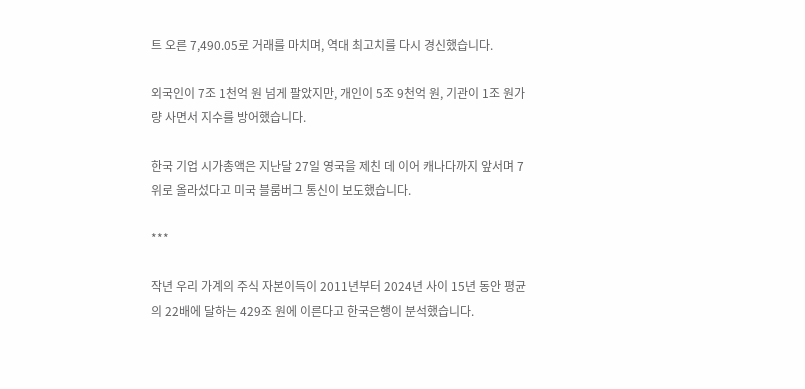트 오른 7,490.05로 거래를 마치며, 역대 최고치를 다시 경신했습니다.

외국인이 7조 1천억 원 넘게 팔았지만, 개인이 5조 9천억 원, 기관이 1조 원가량 사면서 지수를 방어했습니다.

한국 기업 시가총액은 지난달 27일 영국을 제친 데 이어 캐나다까지 앞서며 7위로 올라섰다고 미국 블룸버그 통신이 보도했습니다.

***

작년 우리 가계의 주식 자본이득이 2011년부터 2024년 사이 15년 동안 평균의 22배에 달하는 429조 원에 이른다고 한국은행이 분석했습니다.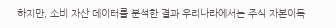하지만, 소비 자산 데이터를 분석한 결과 우리나라에서는 주식 자본이득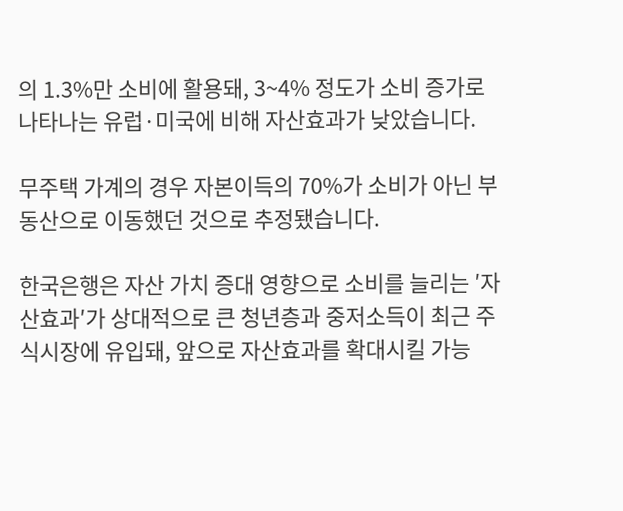의 1.3%만 소비에 활용돼, 3~4% 정도가 소비 증가로 나타나는 유럽·미국에 비해 자산효과가 낮았습니다.

무주택 가계의 경우 자본이득의 70%가 소비가 아닌 부동산으로 이동했던 것으로 추정됐습니다.

한국은행은 자산 가치 증대 영향으로 소비를 늘리는 ′자산효과′가 상대적으로 큰 청년층과 중저소득이 최근 주식시장에 유입돼, 앞으로 자산효과를 확대시킬 가능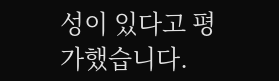성이 있다고 평가했습니다.